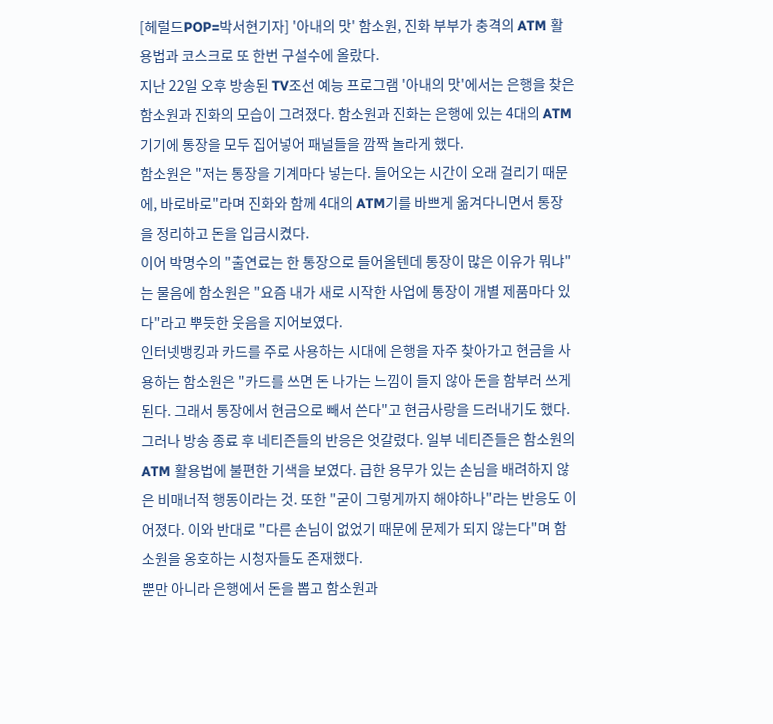[헤럴드POP=박서현기자] '아내의 맛' 함소원, 진화 부부가 충격의 ATM 활용법과 코스크로 또 한번 구설수에 올랐다.
지난 22일 오후 방송된 TV조선 예능 프로그램 '아내의 맛'에서는 은행을 찾은 함소원과 진화의 모습이 그려졌다. 함소원과 진화는 은행에 있는 4대의 ATM 기기에 통장을 모두 집어넣어 패널들을 깜짝 놀라게 했다.
함소원은 "저는 통장을 기계마다 넣는다. 들어오는 시간이 오래 걸리기 때문에, 바로바로"라며 진화와 함께 4대의 ATM기를 바쁘게 옮겨다니면서 통장을 정리하고 돈을 입금시켰다.
이어 박명수의 "출연료는 한 통장으로 들어올텐데 통장이 많은 이유가 뭐냐"는 물음에 함소원은 "요즘 내가 새로 시작한 사업에 통장이 개별 제품마다 있다"라고 뿌듯한 웃음을 지어보였다.
인터넷뱅킹과 카드를 주로 사용하는 시대에 은행을 자주 찾아가고 현금을 사용하는 함소원은 "카드를 쓰면 돈 나가는 느낌이 들지 않아 돈을 함부러 쓰게 된다. 그래서 통장에서 현금으로 빼서 쓴다"고 현금사랑을 드러내기도 했다.
그러나 방송 종료 후 네티즌들의 반응은 엇갈렸다. 일부 네티즌들은 함소원의 ATM 활용법에 불편한 기색을 보였다. 급한 용무가 있는 손님을 배려하지 않은 비매너적 행동이라는 것. 또한 "굳이 그렇게까지 해야하나"라는 반응도 이어졌다. 이와 반대로 "다른 손님이 없었기 때문에 문제가 되지 않는다"며 함소원을 옹호하는 시청자들도 존재했다.
뿐만 아니라 은행에서 돈을 뽑고 함소원과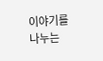이야기를 나누는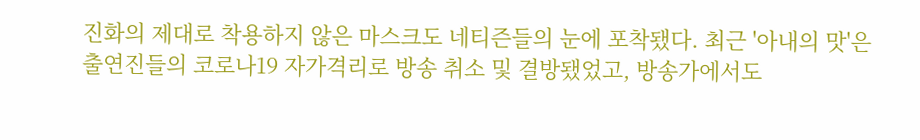진화의 제대로 착용하지 않은 마스크도 네티즌들의 눈에 포착됐다. 최근 '아내의 맛'은 출연진들의 코로나19 자가격리로 방송 취소 및 결방됐었고, 방송가에서도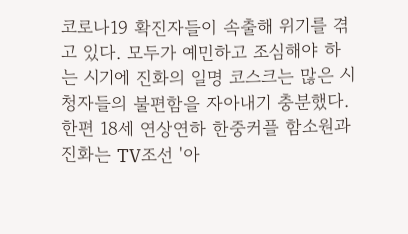코로나19 확진자들이 속출해 위기를 겪고 있다. 모두가 예민하고 조심해야 하는 시기에 진화의 일명 코스크는 많은 시청자들의 불편함을 자아내기 충분했다.
한편 18세 연상연하 한중커플 함소원과 진화는 TV조선 '아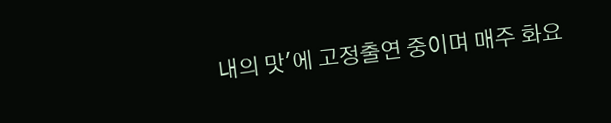내의 맛'에 고정출연 중이며 매주 화요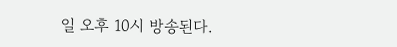일 오후 10시 방송된다.